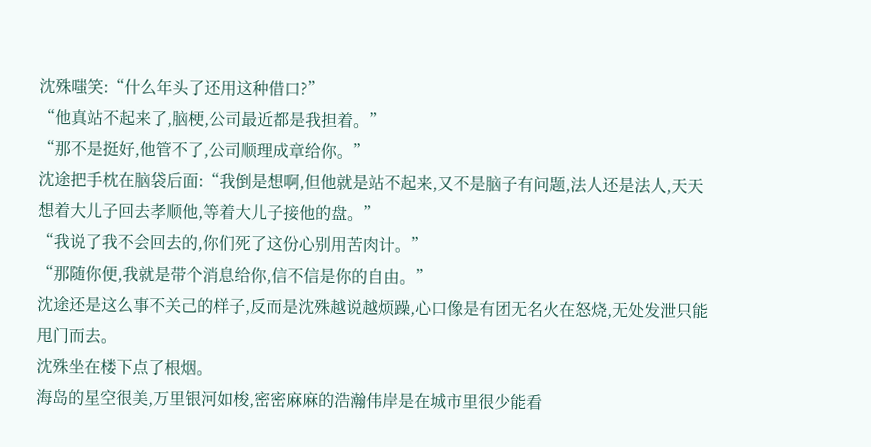沈殊嗤笑:“什么年头了还用这种借口?”
“他真站不起来了,脑梗,公司最近都是我担着。”
“那不是挺好,他管不了,公司顺理成章给你。”
沈途把手枕在脑袋后面:“我倒是想啊,但他就是站不起来,又不是脑子有问题,法人还是法人,天天想着大儿子回去孝顺他,等着大儿子接他的盘。”
“我说了我不会回去的,你们死了这份心别用苦肉计。”
“那随你便,我就是带个消息给你,信不信是你的自由。”
沈途还是这么事不关己的样子,反而是沈殊越说越烦躁,心口像是有团无名火在怒烧,无处发泄只能甩门而去。
沈殊坐在楼下点了根烟。
海岛的星空很美,万里银河如梭,密密麻麻的浩瀚伟岸是在城市里很少能看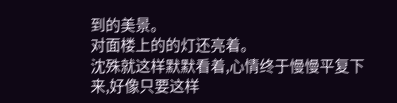到的美景。
对面楼上的的灯还亮着。
沈殊就这样默默看着,心情终于慢慢平复下来,好像只要这样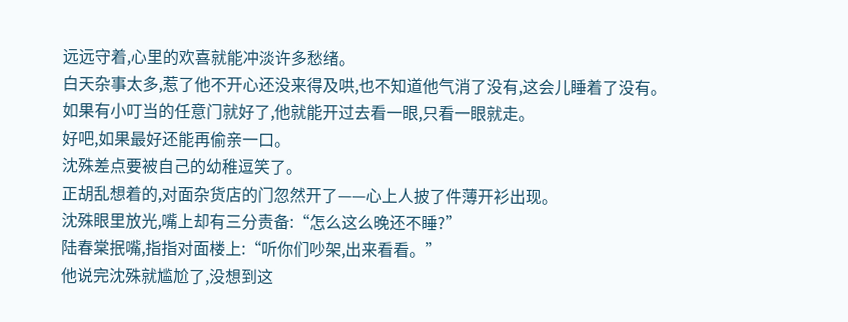远远守着,心里的欢喜就能冲淡许多愁绪。
白天杂事太多,惹了他不开心还没来得及哄,也不知道他气消了没有,这会儿睡着了没有。
如果有小叮当的任意门就好了,他就能开过去看一眼,只看一眼就走。
好吧,如果最好还能再偷亲一口。
沈殊差点要被自己的幼稚逗笑了。
正胡乱想着的,对面杂货店的门忽然开了——心上人披了件薄开衫出现。
沈殊眼里放光,嘴上却有三分责备:“怎么这么晚还不睡?”
陆春棠抿嘴,指指对面楼上:“听你们吵架,出来看看。”
他说完沈殊就尴尬了,没想到这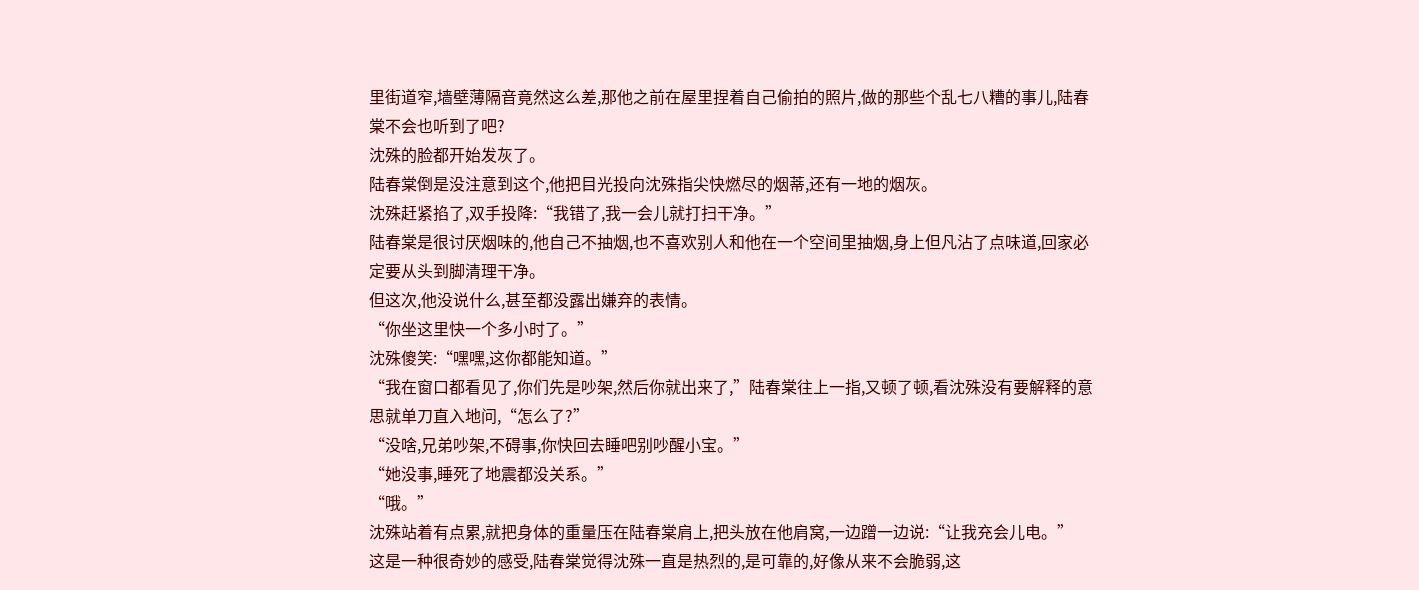里街道窄,墙壁薄隔音竟然这么差,那他之前在屋里捏着自己偷拍的照片,做的那些个乱七八糟的事儿,陆春棠不会也听到了吧?
沈殊的脸都开始发灰了。
陆春棠倒是没注意到这个,他把目光投向沈殊指尖快燃尽的烟蒂,还有一地的烟灰。
沈殊赶紧掐了,双手投降:“我错了,我一会儿就打扫干净。”
陆春棠是很讨厌烟味的,他自己不抽烟,也不喜欢别人和他在一个空间里抽烟,身上但凡沾了点味道,回家必定要从头到脚清理干净。
但这次,他没说什么,甚至都没露出嫌弃的表情。
“你坐这里快一个多小时了。”
沈殊傻笑:“嘿嘿,这你都能知道。”
“我在窗口都看见了,你们先是吵架,然后你就出来了,”陆春棠往上一指,又顿了顿,看沈殊没有要解释的意思就单刀直入地问,“怎么了?”
“没啥,兄弟吵架,不碍事,你快回去睡吧别吵醒小宝。”
“她没事,睡死了地震都没关系。”
“哦。”
沈殊站着有点累,就把身体的重量压在陆春棠肩上,把头放在他肩窝,一边蹭一边说:“让我充会儿电。”
这是一种很奇妙的感受,陆春棠觉得沈殊一直是热烈的,是可靠的,好像从来不会脆弱,这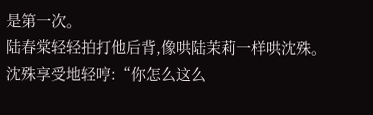是第一次。
陆春棠轻轻拍打他后背,像哄陆茉莉一样哄沈殊。
沈殊享受地轻哼:“你怎么这么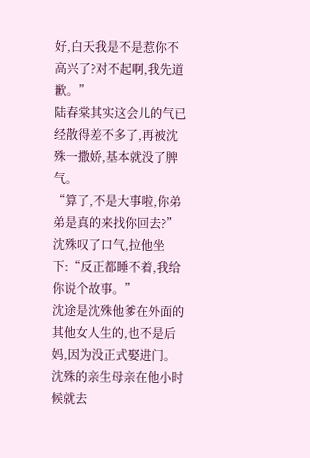好,白天我是不是惹你不高兴了?对不起啊,我先道歉。”
陆春棠其实这会儿的气已经散得差不多了,再被沈殊一撒娇,基本就没了脾气。
“算了,不是大事啦,你弟弟是真的来找你回去?”
沈殊叹了口气,拉他坐下:“反正都睡不着,我给你说个故事。”
沈途是沈殊他爹在外面的其他女人生的,也不是后妈,因为没正式娶进门。
沈殊的亲生母亲在他小时候就去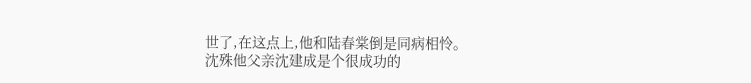世了,在这点上,他和陆春棠倒是同病相怜。
沈殊他父亲沈建成是个很成功的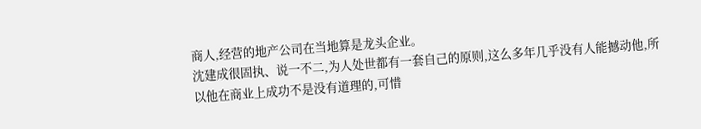商人,经营的地产公司在当地算是龙头企业。
沈建成很固执、说一不二,为人处世都有一套自己的原则,这么多年几乎没有人能撼动他,所以他在商业上成功不是没有道理的,可惜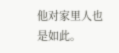他对家里人也是如此。